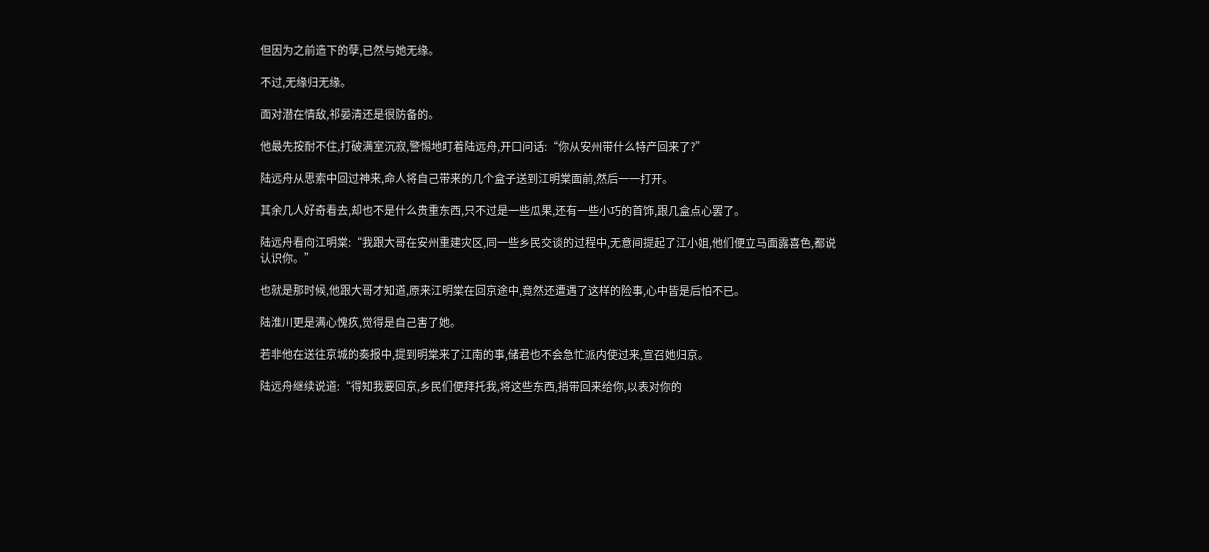但因为之前造下的孽,已然与她无缘。

不过,无缘归无缘。

面对潜在情敌,祁晏清还是很防备的。

他最先按耐不住,打破满室沉寂,警惕地盯着陆远舟,开口问话:“你从安州带什么特产回来了?”

陆远舟从思索中回过神来,命人将自己带来的几个盒子送到江明棠面前,然后一一打开。

其余几人好奇看去,却也不是什么贵重东西,只不过是一些瓜果,还有一些小巧的首饰,跟几盒点心罢了。

陆远舟看向江明棠:“我跟大哥在安州重建灾区,同一些乡民交谈的过程中,无意间提起了江小姐,他们便立马面露喜色,都说认识你。”

也就是那时候,他跟大哥才知道,原来江明棠在回京途中,竟然还遭遇了这样的险事,心中皆是后怕不已。

陆淮川更是满心愧疚,觉得是自己害了她。

若非他在送往京城的奏报中,提到明棠来了江南的事,储君也不会急忙派内使过来,宣召她归京。

陆远舟继续说道:“得知我要回京,乡民们便拜托我,将这些东西,捎带回来给你,以表对你的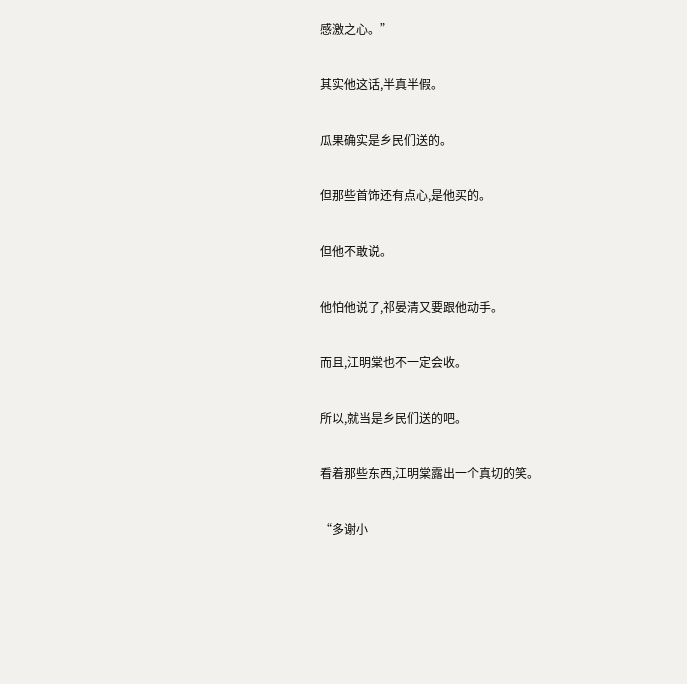感激之心。”

其实他这话,半真半假。

瓜果确实是乡民们送的。

但那些首饰还有点心,是他买的。

但他不敢说。

他怕他说了,祁晏清又要跟他动手。

而且,江明棠也不一定会收。

所以,就当是乡民们送的吧。

看着那些东西,江明棠露出一个真切的笑。

“多谢小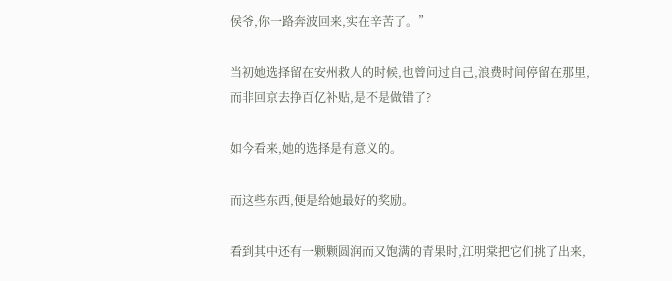侯爷,你一路奔波回来,实在辛苦了。”

当初她选择留在安州救人的时候,也曾问过自己,浪费时间停留在那里,而非回京去挣百亿补贴,是不是做错了?

如今看来,她的选择是有意义的。

而这些东西,便是给她最好的奖励。

看到其中还有一颗颗圆润而又饱满的青果时,江明棠把它们挑了出来,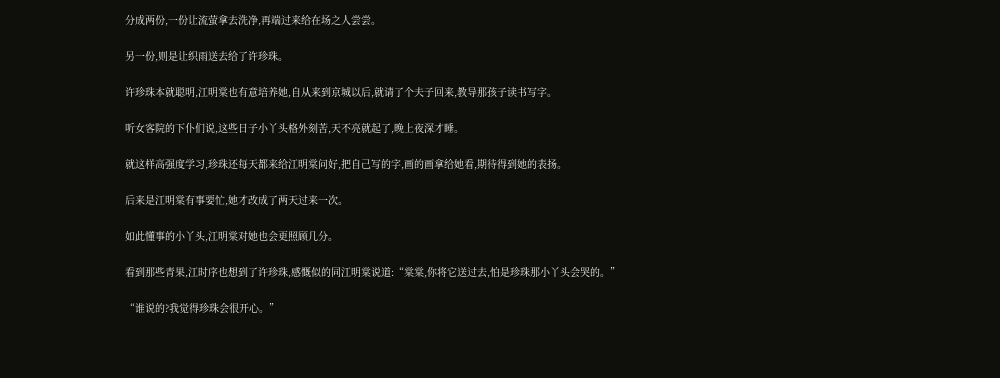分成两份,一份让流萤拿去洗净,再端过来给在场之人尝尝。

另一份,则是让织雨送去给了许珍珠。

许珍珠本就聪明,江明棠也有意培养她,自从来到京城以后,就请了个夫子回来,教导那孩子读书写字。

听女客院的下仆们说,这些日子小丫头格外刻苦,天不亮就起了,晚上夜深才睡。

就这样高强度学习,珍珠还每天都来给江明棠问好,把自己写的字,画的画拿给她看,期待得到她的表扬。

后来是江明棠有事要忙,她才改成了两天过来一次。

如此懂事的小丫头,江明棠对她也会更照顾几分。

看到那些青果,江时序也想到了许珍珠,感慨似的同江明棠说道:“棠棠,你将它送过去,怕是珍珠那小丫头会哭的。”

“谁说的?我觉得珍珠会很开心。”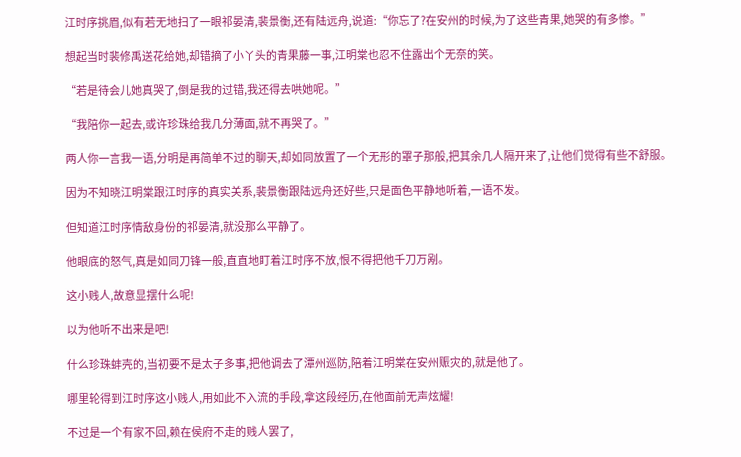江时序挑眉,似有若无地扫了一眼祁晏清,裴景衡,还有陆远舟,说道:“你忘了?在安州的时候,为了这些青果,她哭的有多惨。”

想起当时裴修禹送花给她,却错摘了小丫头的青果藤一事,江明棠也忍不住露出个无奈的笑。

“若是待会儿她真哭了,倒是我的过错,我还得去哄她呢。”

“我陪你一起去,或许珍珠给我几分薄面,就不再哭了。”

两人你一言我一语,分明是再简单不过的聊天,却如同放置了一个无形的罩子那般,把其余几人隔开来了,让他们觉得有些不舒服。

因为不知晓江明棠跟江时序的真实关系,裴景衡跟陆远舟还好些,只是面色平静地听着,一语不发。

但知道江时序情敌身份的祁晏清,就没那么平静了。

他眼底的怒气,真是如同刀锋一般,直直地盯着江时序不放,恨不得把他千刀万剐。

这小贱人,故意显摆什么呢!

以为他听不出来是吧!

什么珍珠蚌壳的,当初要不是太子多事,把他调去了潭州巡防,陪着江明棠在安州赈灾的,就是他了。

哪里轮得到江时序这小贱人,用如此不入流的手段,拿这段经历,在他面前无声炫耀!

不过是一个有家不回,赖在侯府不走的贱人罢了,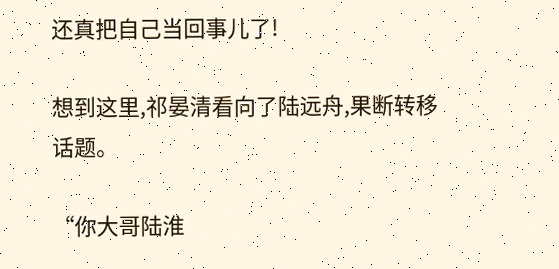还真把自己当回事儿了!

想到这里,祁晏清看向了陆远舟,果断转移话题。

“你大哥陆淮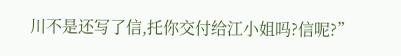川不是还写了信,托你交付给江小姐吗?信呢?”